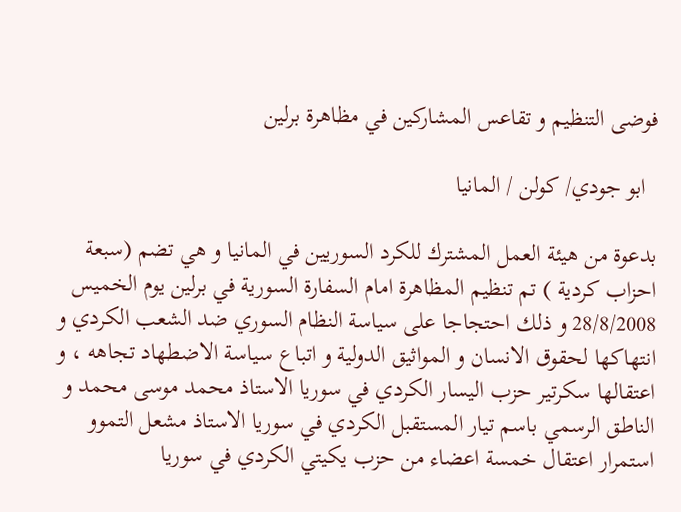فوضى التنظيم و تقاعس المشاركين في مظاهرة برلين

  ابو جودي/ كولن / المانيا

بدعوة من هيئة العمل المشترك للكرد السوريين في المانيا و هي تضم (سبعة احزاب كردية ) تم تنظيم المظاهرة امام السفارة السورية في برلين يوم الخميس 28/8/2008 و ذلك احتجاجا على سياسة النظام السوري ضد الشعب الكردي و انتهاكها لحقوق الانسان و المواثيق الدولية و اتباع سياسة الاضطهاد تجاهه ، و اعتقالها سكرتير حزب اليسار الكردي في سوريا الاستاذ محمد موسى محمد و الناطق الرسمي باسم تيار المستقبل الكردي في سوريا الاستاذ مشعل التموو استمرار اعتقال خمسة اعضاء من حزب يكيتي الكردي في سوريا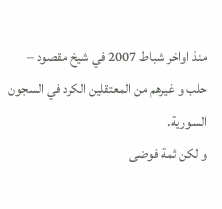منذ اواخر شباط 2007 في شيخ مقصود – حلب و غيرهم من المعتقلين الكرد في السجون السورية.
و لكن ثمة فوضى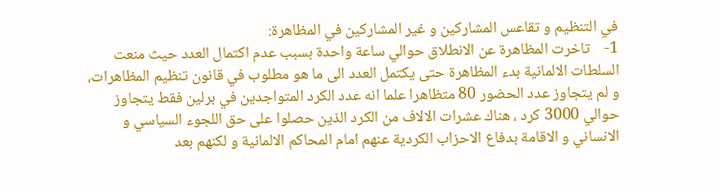في التنظيم و تقاعس المشاركين و غير المشاركين في المظاهرة:
1-    تاخرت المظاهرة عن الانطلاق حوالي ساعة واحدة بسبب عدم اكتمال العدد حيث منعت السلطات الالمانية بدء المظاهرة حتى يكتمل العدد الى ما هو مطلوب في قانون تنظيم المظاهرات، و لم يتجاوز عدد الحضور 80 متظاهرا علما انه عدد الكرد المتواجدين في برلين فقط يتجاوز حوالي 3000 كرد ، هناك عشرات الالاف من الكرد الذين حصلوا على حق اللجوء السياسي و الانساني و الاقامة بدفاع الاحزاب الكردية عنهم امام المحاكم الالمانية و لكنهم بعد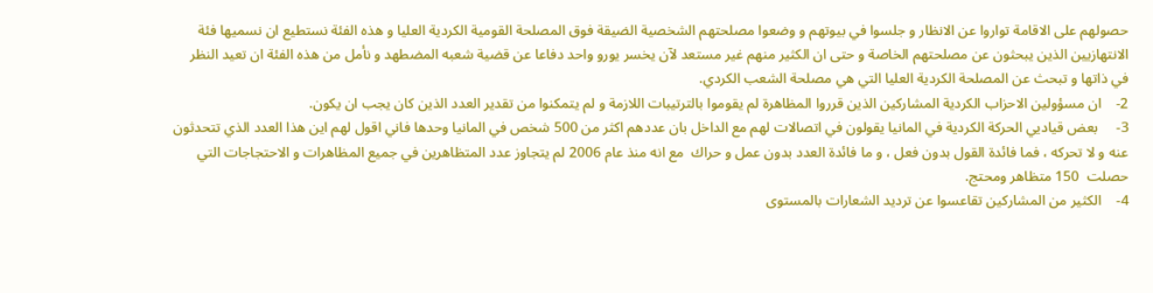حصولهم على الاقامة تواروا عن الانظار و جلسوا في بيوتهم و وضعوا مصلحتهم الشخصية الضيقة فوق المصلحة القومية الكردية العليا و هذه الفئة نستطيع ان نسميها فئة الانتهازيين الذين يبحثون عن مصلحتهم الخاصة و حتى ان الكثير منهم غير مستعد لآن يخسر يورو واحد دفاعا عن قضية شعبه المضطهد و نأمل من هذه الفئة ان تعيد النظر في ذاتها و تبحث عن المصلحة الكردية العليا التي هي مصلحة الشعب الكردي.
2-    ان مسؤولين الاحزاب الكردية المشاركين الذين قرروا المظاهرة لم يقوموا بالترتيبات اللازمة و لم يتمكنوا من تقدير العدد الذين كان يجب ان يكون.
3-     بعض قياديي الحركة الكردية في المانيا يقولون في اتصالات لهم مع الداخل بان عددهم اكثر من 500 شخص في المانيا وحدها فاني اقول لهم اين هذا العدد الذي تتحدثون عنه و لا تحركه ، فما فائدة القول بدون فعل ، و ما فائدة العدد بدون عمل و حراك  مع انه منذ عام 2006 لم يتجاوز عدد المتظاهرين في جميع المظاهرات و الاحتجاجات التي حصلت  150 متظاهر ومحتج.
4-    الكثير من المشاركين تقاعسوا عن ترديد الشعارات بالمستوى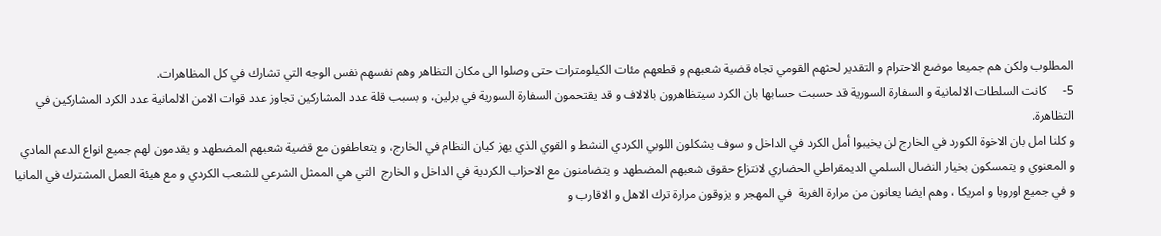المطلوب ولكن هم جميعا موضع الاحترام و التقدير لحثهم القومي تجاه قضية شعبهم و قطعهم مئات الكيلومترات حتى وصلوا الى مكان التظاهر وهم نفسهم نفس الوجه التي تشارك في كل المظاهرات.
5-     كانت السلطات الالمانية و السفارة السورية قد حسبت حسابها بان الكرد سيتظاهرون بالالاف و قد يقتحمون السفارة السورية في برلين، و بسبب قلة عدد المشاركين تجاوز عدد قوات الامن الالمانية عدد الكرد المشاركين في التظاهرة.
و كلنا امل بان الاخوة الكورد في الخارج لن يخيبوا أمل الكرد في الداخل و سوف يشكلون اللوبي الكردي النشط و القوي الذي يهز كيان النظام في الخارج، و يتعاطفون مع قضية شعبهم المضطهد و يقدمون لهم جميع انواع الدعم المادي و المعنوي و يتمسكون بخيار النضال السلمي الديمقراطي الحضاري لانتزاع حقوق شعبهم المضطهد و يتضامنون مع الاحزاب الكردية في الداخل و الخارج  التي هي الممثل الشرعي للشعب الكردي و مع هيئة العمل المشترك في المانيا و في جميع اوروبا و امريكا ، وهم ايضا يعانون من مرارة الغربة  في المهجر و يزوقون مرارة ترك الاهل و الاقارب و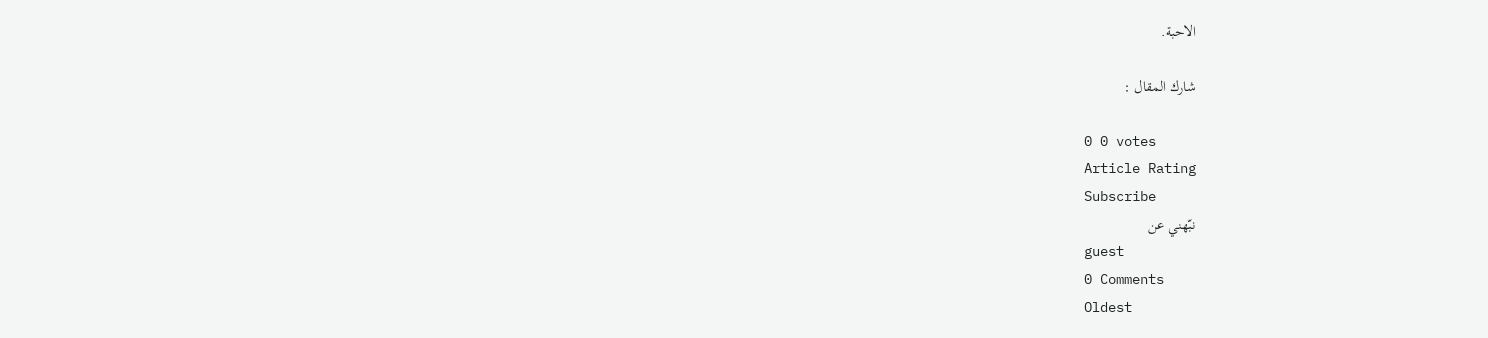الاحبة.

شارك المقال :

0 0 votes
Article Rating
Subscribe
نبّهني عن
guest
0 Comments
Oldest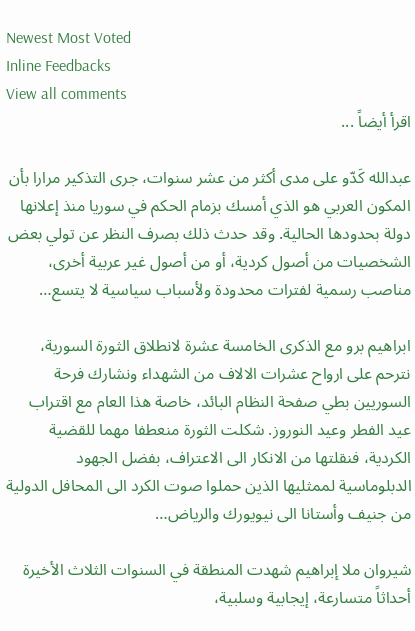Newest Most Voted
Inline Feedbacks
View all comments
اقرأ أيضاً ...

عبدالله كَدّو على مدى أكثر من عشر سنوات، جرى التذكير مرارا بأن المكون العربي هو الذي أمسك بزمام الحكم في سوريا منذ إعلانها دولة بحدودها الحالية. وقد حدث ذلك بصرف النظر عن تولي بعض الشخصيات من أصول كردية، أو من أصول غير عربية أخرى، مناصب رسمية لفترات محدودة ولأسباب سياسية لا يتسع…

ابراهيم برو مع الذكرى الخامسة عشرة لانطلاق الثورة السورية، نترحم على ارواح عشرات الالاف من الشهداء ونشارك فرحة السوريين بطي صفحة النظام البائد، خاصة هذا العام مع اقتراب عيد الفطر وعيد النوروز. شكلت الثورة منعطفا مهما للقضية الكردية، فنقلتها من الانكار الى الاعتراف، بفضل الجهود الدبلوماسية لممثليها الذين حملوا صوت الكرد الى المحافل الدولية من جنيف وأستانا الى نيويورك والرياض…

شيروان ملا إبراهيم شهدت المنطقة في السنوات الثلاث الأخيرة أحداثاً متسارعة، إيجابية وسلبية،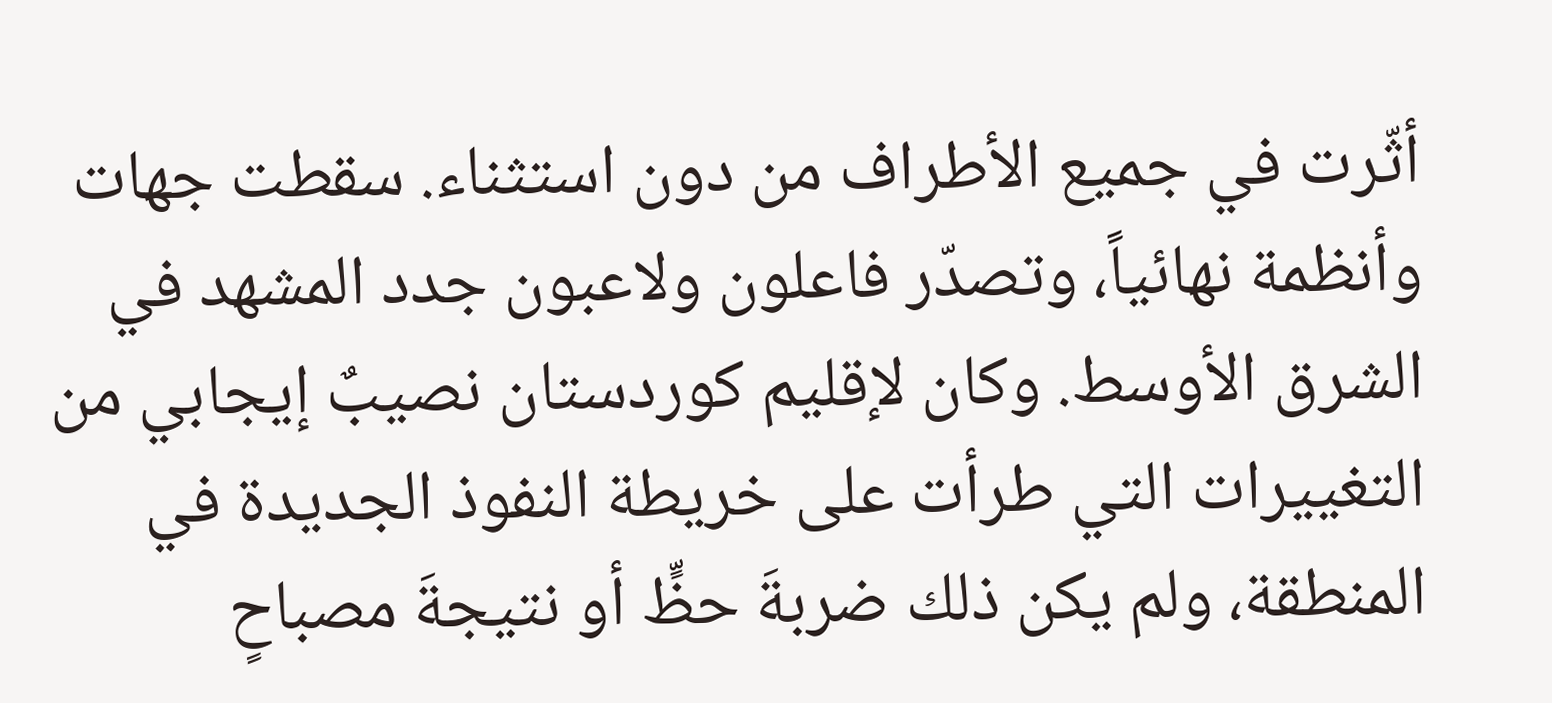أثّرت في جميع الأطراف من دون استثناء. سقطت جهات وأنظمة نهائياً، وتصدّر فاعلون ولاعبون جدد المشهد في الشرق الأوسط. وكان لإقليم كوردستان نصيبٌ إيجابي من التغييرات التي طرأت على خريطة النفوذ الجديدة في المنطقة، ولم يكن ذلك ضربةَ حظٍّ أو نتيجةَ مصباحٍ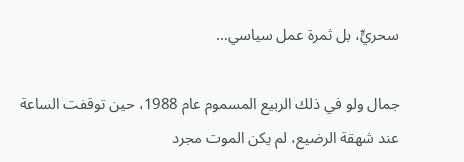سحريٍّ، بل ثمرة عمل سياسي…

جمال ولو في ذلك الربيع المسموم عام 1988، حين توقفت الساعة عند شهقة الرضيع، لم يكن الموت مجرد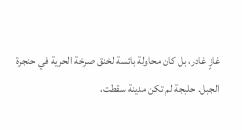غازٍ غادر، بل كان محاولة بائسة لخنق صرخة الحرية في حنجرة الجبل. حلبجة لم تكن مدينة سقطت،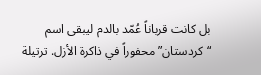بل كانت قرباناً عُمّد بالدم ليبقى اسم “كردستان” محفوراً في ذاكرة الأزل. ترتيلة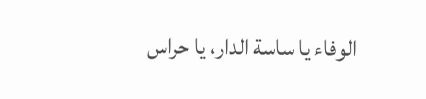الوفاء يا ساسة الدار، يا حراس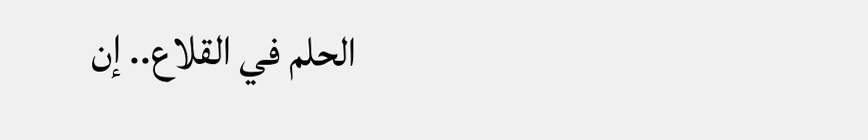الحلم في القلاع.. إن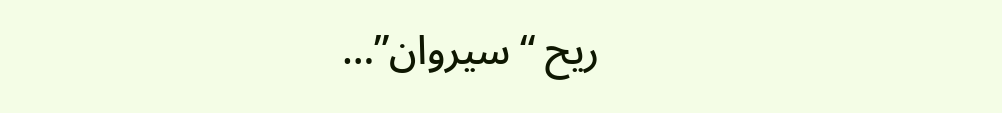ريح “سيروان”…